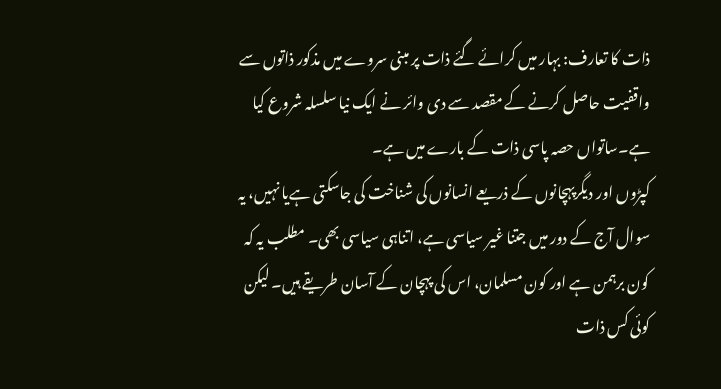ذات کا تعارف: بہار میں کرائے گئے ذات پر مبنی سروے میں مذکور ذاتوں سے واقفیت حاصل کرنے کے مقصد سے دی وائر نے ایک نیا سلسلہ شروع کیا ہے۔ساتواں حصہ پاسی ذات کے بارے میں ہے۔
کپڑوں اور دیگرپہچانوں کے ذریعے انسانوں کی شناخت کی جاسکتی ہےیا نہیں، یہ سوال آج کے دور میں جتنا غیر سیاسی ہے، اتناہی سیاسی بھی۔ مطلب یہ کہ کون برہمن ہے اور کون مسلمان، اس کی پہچان کے آسان طریقے ہیں۔ لیکن کوئی کس ذات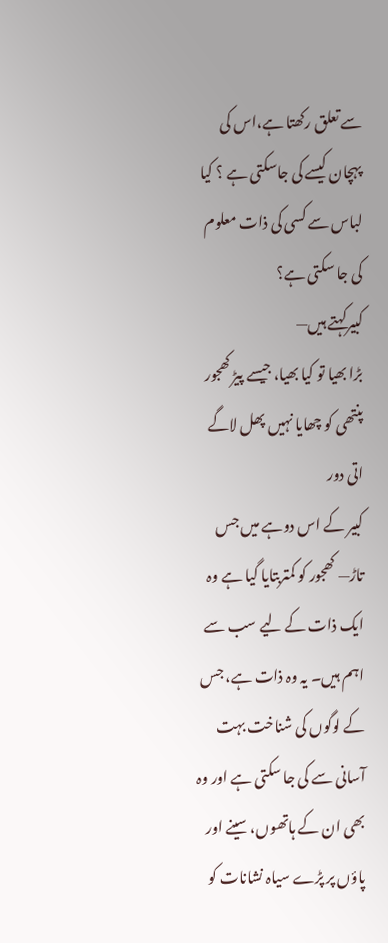سے تعلق رکھتا ہے،اس کی پہچان کیسے کی جاسکتی ہے ؟ کیا لباس سے کسی کی ذات معلوم کی جا سکتی ہے؟
کبیرکہتے ہیں—
بڑا بھیا تو کیا بھیا، جیسے پیڑ کھجور
پنتھی کو چھایا نہیں پھل لاگے اتی دور
کبیر کے اس دوہے میں جس تاڑ— کھجور کو کمتربتایا گیا ہے وہ ایک ذات کے لیے سب سے اہم ہیں۔ یہ وہ ذات ہے، جس کے لوگوں کی شناخت بہت آسانی سے کی جا سکتی ہے اور وہ بھی ان کے ہاتھوں، سینے اور پاؤں پر پڑے سیاہ نشانات کو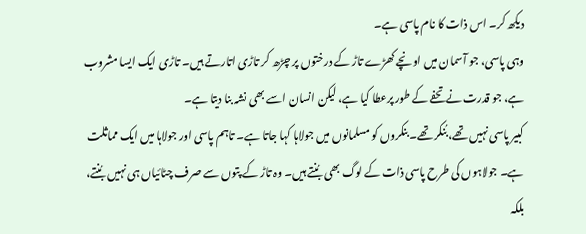دیکھ کر۔ اس ذات کا نام پاسی ہے۔
وہی پاسی، جو آسمان میں اونچے کھڑے تاڑ کے درختوں پر چڑھ کر تاڑی اتارتے ہیں۔ تاڑی ایک ایسا مشروب ہے، جو قدرت نے تحفے کے طور پرعطا کیا ہے، لیکن انسان اسے بھی نشہ بنا دیتا ہے۔
کبیر پاسی نہیں تھے، بُنکر تھے۔ بنکروں کو مسلمانوں میں جولاہا کہا جاتا ہے۔ تاہم پاسی اور جولاہا میں ایک مماثلت ہے۔ جولاہوں کی طرح پاسی ذات کے لوگ بھی بُنتے ہیں۔ وہ تاڑ کے پتوں سے صرف چٹائیاں ہی نہیں بُنتے، بلکہ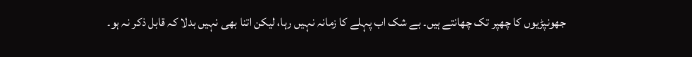جھونپڑیوں کا چھپر تک چھانتے ہیں۔ بے شک اب پہلے کا زمانہ نہیں رہا، لیکن اتنا بھی نہیں بدلا کہ قابل ذکر نہ ہو۔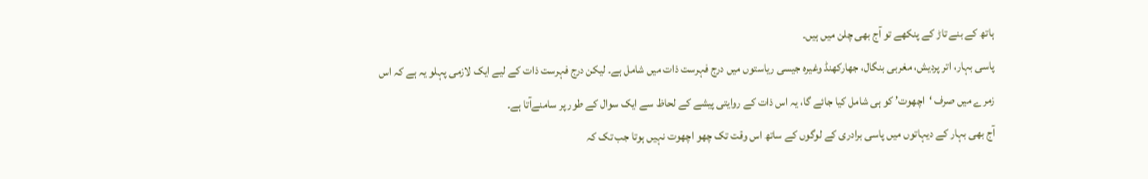ہاتھ کے بنے تاڑ کے پنکھے تو آج بھی چلن میں ہیں۔
پاسی بہار، اتر پردیش، مغربی بنگال، جھارکھنڈ وغیرہ جیسی ریاستوں میں درج فہرست ذات میں شامل ہے۔ لیکن درج فہرست ذات کے لیے ایک لازمی پہلو یہ ہے کہ اس زمرے میں صرف ‘اچھوت’ کو ہی شامل کیا جائے گا، یہ اس ذات کے روایتی پیشے کے لحاظ سے ایک سوال کے طور پر سامنےآتا ہے۔
آج بھی بہار کے دیہاتوں میں پاسی برادری کے لوگوں کے ساتھ اس وقت تک چھو اچھوت نہیں ہوتا جب تک کہ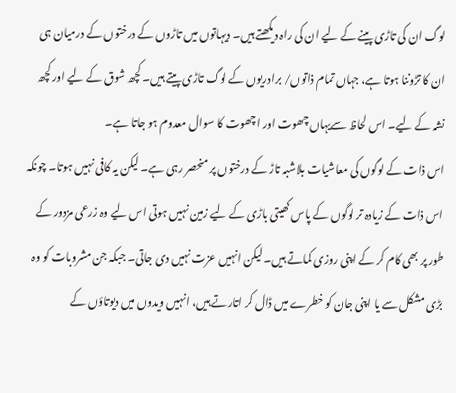لوگ ان کی تاڑی پینے کے لیے ان کی راہ دیکھتے ہیں۔ دیہاتوں میں تاڑوں کے درختوں کے درمیان ہی ان کا تڑوننا ہوتا ہے، جہاں تمام ذاتوں/ برادریوں کے لوگ تاڑی پیتے ہیں۔ کچھ شوق کے لیے اور کچھ نشہ کے لیے۔ اس لحاظ سےیہاں چھوت اور اچھوت کا سوال معدوم ہو جاتا ہے۔
اس ذات کے لوگوں کی معاشیات بلاشبہ تاڑ کے درختوں پر منحصر رہی ہے۔ لیکن یہ کافی نہیں ہوتا۔ چونکہ اس ذات کے زیادہ تر لوگوں کے پاس کھیتی باڑی کے لیے زمین نہیں ہوتی اس لیے وہ زرعی مزدور کے طور پر بھی کام کر کے اپنی روزی کماتے ہیں۔ لیکن انہیں عزت نہیں دی جاتی۔ جبکہ جن مشروبات کو وہ بڑی مشکل سے یا اپنی جان کو خطرے میں ڈال کر اتارتے ہیں، انہیں ویدوں میں دیوتاؤں کے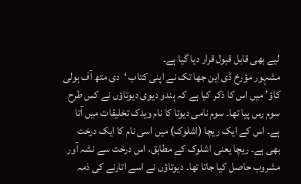لیے بھی قابل قبول قرار دیا گیا ہے۔
مشہور مؤرخ ڈی این جھا تک نے اپنی کتاب ‘دی متھ آف ہولی کاؤ’ میں اس کا ذکر کیا ہے کہ ہندو دیوی دیوتاؤں نے کس طرح سوم رس پیا تھا۔ سوم نامی دیوتا کا نام ویدک تخلیقات میں آتا ہے۔ اس کے ایک ریچا (اشلوک) میں اسی نام کا ایک درخت بھی ہے۔ ریچا یعنی اشلوک کے مطابق، اس درخت سے نشہ آور مشروب حاصل کیا جاتا تھا۔ دیوتاؤں نے اسے اتارنے کی ذمہ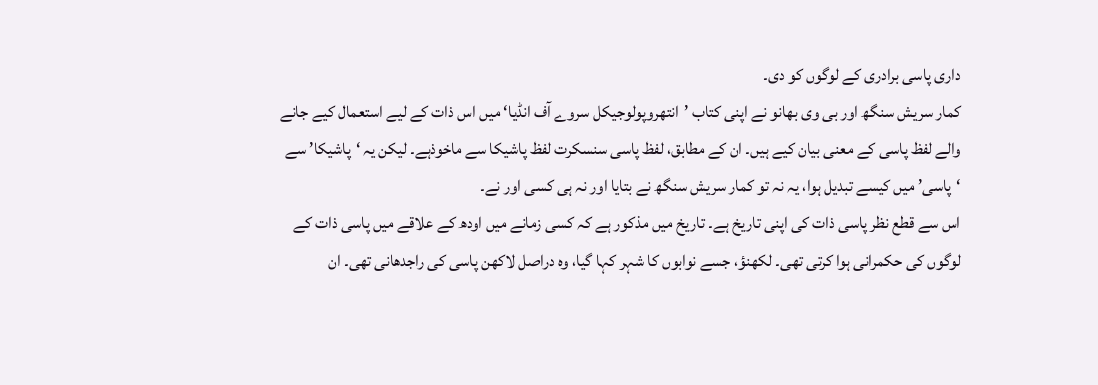داری پاسی برادری کے لوگوں کو دی۔
کمار سریش سنگھ اور بی وی بھانو نے اپنی کتاب ’انتھروپولوجیکل سروے آف انڈیا‘ میں اس ذات کے لیے استعمال کیے جانے والے لفظ پاسی کے معنی بیان کیے ہیں۔ ان کے مطابق، لفظ پاسی سنسکرت لفظ پاشیکا سے ماخوذہے۔ لیکن یہ ‘پاشیکا’ سے ‘پاسی’ میں کیسے تبدیل ہوا، یہ نہ تو کمار سریش سنگھ نے بتایا اور نہ ہی کسی اور نے۔
اس سے قطع نظر پاسی ذات کی اپنی تاریخ ہے۔ تاریخ میں مذکور ہے کہ کسی زمانے میں اودھ کے علاقے میں پاسی ذات کے لوگوں کی حکمرانی ہوا کرتی تھی۔ لکھنؤ، جسے نوابوں کا شہر کہا گیا، وہ دراصل لاکھن پاسی کی راجدھانی تھی۔ ان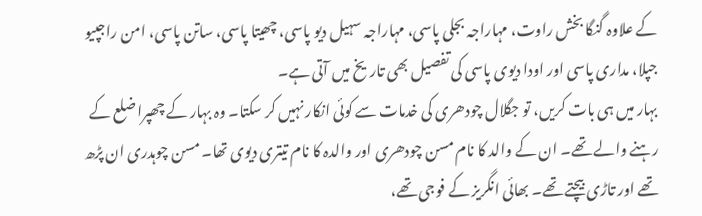کے علاوہ گنگا بخش راوت، مہاراجہ بجلی پاسی، مہاراجہ سہیل دیو پاسی، چھیتا پاسی، ساتن پاسی، امن راجپیو جپلا، مداری پاسی اور اودا دیوی پاسی کی تفصیل بھی تاریخ میں آتی ہے۔
بہار میں ہی بات کریں، تو جگلال چودھری کی خدمات سے کوئی انکار نہیں کر سکتا۔ وہ بہار کے چھپرا ضلع کے رہنے والے تھے۔ ان کے والد کا نام مسن چودھری اور والدہ کا نام تیتری دیوی تھا۔ مسن چوہدری ان پڑھ تھے اور تاڑی بیچتے تھے۔ بھائی انگریز کے فوجی تھے،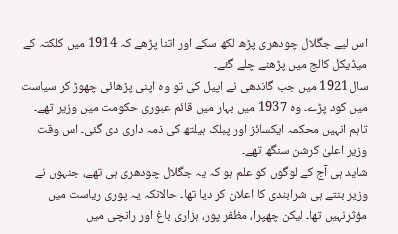اس لیے جگلال چودھری پڑھ لکھ سکے اور اتنا پڑھے کہ 1914 میں کلکتہ کے میڈیکل کالج میں پڑھنے چلے گئے۔
سال1921 میں جب گاندھی نے اپیل کی تو وہ اپنی پڑھائی چھوڑ کر سیاست میں کود پڑے۔ وہ 1937 میں بہار میں قائم عبوری حکومت میں وزیر تھے۔ تاہم انہیں محکمہ ایکسائز اور پبلک ہیلتھ کی ذمہ داری دی گئی۔ اس وقت وزیر اعلیٰ کرشن سنگھ تھے۔
شاید ہی آج کے لوگوں کو علم ہو کہ یہ جگلال چودھری ہی تھے، جنہوں نے وزیر بنتے ہی شرابندی کا اعلان کر دیا تھا۔ حالانکہ یہ پوری ریاست میں مؤثرنہیں تھا۔ لیکن چھپرا، مظفر پور، ہزاری باغ اور رانچی میں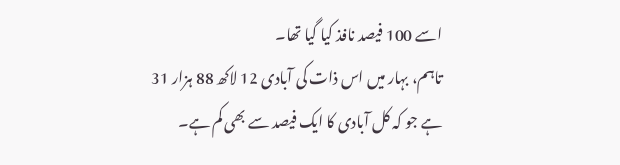اسے 100 فیصد نافذ کیا گیا تھا۔
تاہم، بہار میں اس ذات کی آبادی 12 لاکھ 88 ہزار 31 ہے جو کہ کل آبادی کا ایک فیصد سے بھی کم ہے۔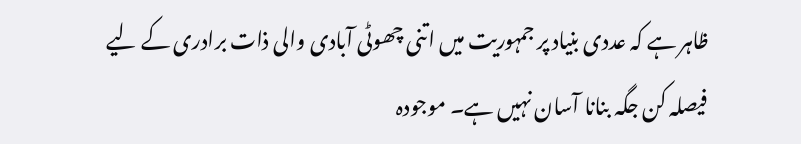ظاہر ہے کہ عددی بنیاد پر جمہوریت میں اتنی چھوٹی آبادی والی ذات برادری کے لیے فیصلہ کن جگہ بنانا آسان نہیں ہے۔ موجودہ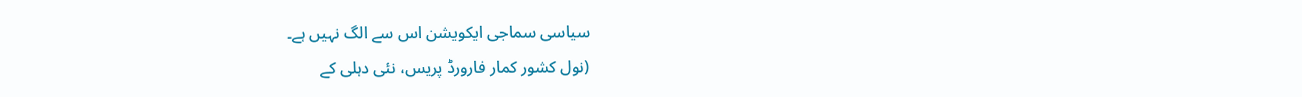سیاسی سماجی ایکویشن اس سے الگ نہیں ہے۔
(نول کشور کمار فارورڈ پریس، نئی دہلی کے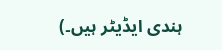ہندی ایڈیٹر ہیں۔)